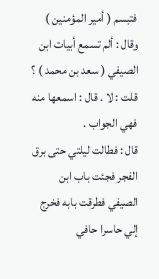فتبسم ( أمير المؤمنين ) وقال : ألم تسمع أبيات ابن الصيفي ( سعد بن محمد ) ؟ قلت : لا . قال : اسمعها منه فهي الجواب .
قال : فطالت ليلتي حتى برق الفجر فجئت باب ابن الصيفي فطرقت بابه فخرج
إلي حاسرا حافي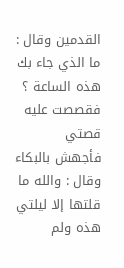القدمين وقال : ما الذي جاء بك هذه الساعة ؟ فقصصت عليه قصتي
فأجهش بالبكاء وقال : والله ما قلتها إلا ليلتي هذه ولم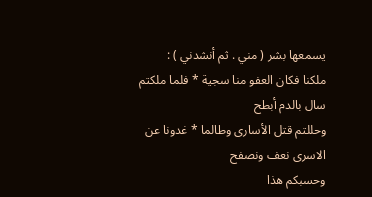يسمعها بشر ( مني . ثم أنشدني ) :
ملكنا فكان العفو منا سجية * فلما ملكتم سال بالدم أبطح
وحللتم قتل الأسارى وطالما * غدونا عن الاسرى نعف ونصفح
وحسبكم هذا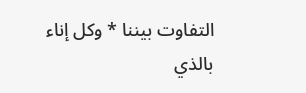التفاوت بيننا * وكل إناء بالذي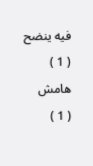فيه ينضح ( 1 )
هامش
( 1 )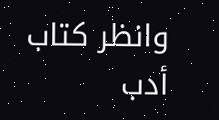وانظر كتاب أدب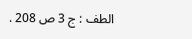الطف : ج 3 ص 208 .